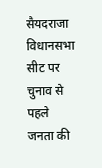सैयदराजा विधानसभा सीट पर चुनाव से पहले जनता की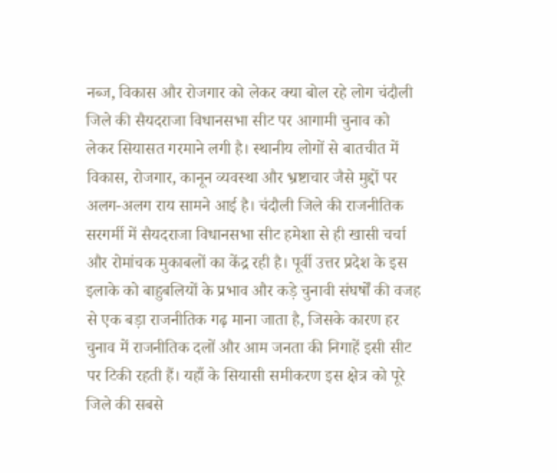नब्ज, विकास और रोजगार को लेकर क्या बोल रहे लोग चंदौली जिले की सैयदराजा विधानसभा सीट पर आगामी चुनाव को लेकर सियासत गरमाने लगी है। स्थानीय लोगों से बातचीत में विकास, रोजगार, कानून व्यवस्था और भ्रष्टाचार जैसे मुद्दों पर अलग-अलग राय सामने आई है। चंदौली जिले की राजनीतिक सरगर्मी में सैयदराजा विधानसभा सीट हमेशा से ही खासी चर्चा और रोमांचक मुकाबलों का केंद्र रही है। पूर्वी उत्तर प्रदेश के इस इलाके को बाहुबलियों के प्रभाव और कड़े चुनावी संघर्षों की वजह से एक बड़ा राजनीतिक गढ़ माना जाता है, जिसके कारण हर चुनाव में राजनीतिक दलों और आम जनता की निगाहें इसी सीट पर टिकी रहती हैं। यहाँ के सियासी समीकरण इस क्षेत्र को पूरे जिले की सबसे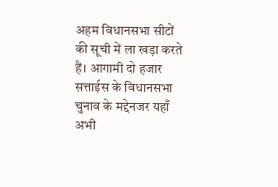अहम विधानसभा सीटों की सूची में ला खड़ा करते हैं। आगामी दो हजार सत्ताईस के विधानसभा चुनाव के मद्देनजर यहाँ अभी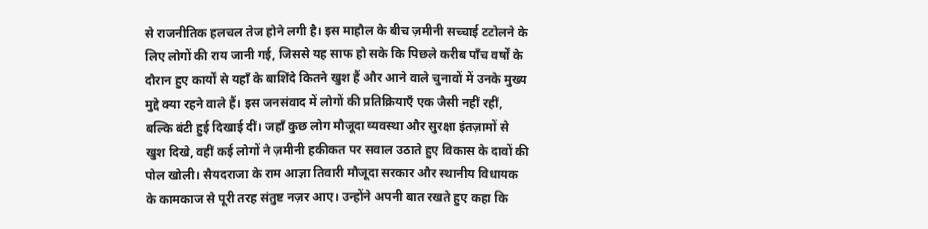से राजनीतिक हलचल तेज होने लगी है। इस माहौल के बीच ज़मीनी सच्चाई टटोलने के लिए लोगों की राय जानी गई, जिससे यह साफ हो सके कि पिछले करीब पाँच वर्षों के दौरान हुए कार्यों से यहाँ के बाशिंदे कितने खुश हैं और आने वाले चुनावों में उनके मुख्य मुद्दे क्या रहने वाले हैं। इस जनसंवाद में लोगों की प्रतिक्रियाएँ एक जैसी नहीं रहीं, बल्कि बंटी हुई दिखाई दीं। जहाँ कुछ लोग मौजूदा व्यवस्था और सुरक्षा इंतज़ामों से खुश दिखे, वहीं कई लोगों ने ज़मीनी हकीकत पर सवाल उठाते हुए विकास के दावों की पोल खोली। सैयदराजा के राम आज्ञा तिवारी मौजूदा सरकार और स्थानीय विधायक के कामकाज से पूरी तरह संतुष्ट नज़र आए। उन्होंने अपनी बात रखते हुए कहा कि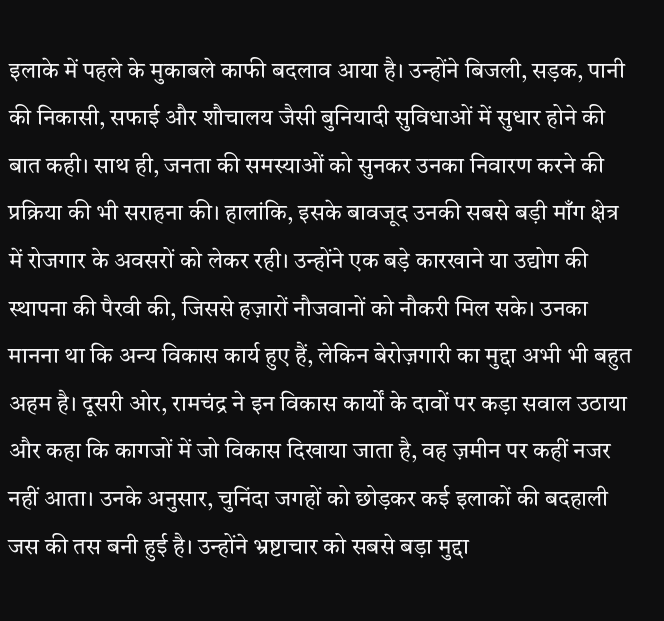इलाके में पहले के मुकाबले काफी बदलाव आया है। उन्होंने बिजली, सड़क, पानी की निकासी, सफाई और शौचालय जैसी बुनियादी सुविधाओं में सुधार होने की बात कही। साथ ही, जनता की समस्याओं को सुनकर उनका निवारण करने की प्रक्रिया की भी सराहना की। हालांकि, इसके बावजूद उनकी सबसे बड़ी माँग क्षेत्र में रोजगार के अवसरों को लेकर रही। उन्होंने एक बड़े कारखाने या उद्योग की स्थापना की पैरवी की, जिससे हज़ारों नौजवानों को नौकरी मिल सके। उनका मानना था कि अन्य विकास कार्य हुए हैं, लेकिन बेरोज़गारी का मुद्दा अभी भी बहुत अहम है। दूसरी ओर, रामचंद्र ने इन विकास कार्यों के दावों पर कड़ा सवाल उठाया और कहा कि कागजों में जो विकास दिखाया जाता है, वह ज़मीन पर कहीं नजर नहीं आता। उनके अनुसार, चुनिंदा जगहों को छोड़कर कई इलाकों की बदहाली जस की तस बनी हुई है। उन्होंने भ्रष्टाचार को सबसे बड़ा मुद्दा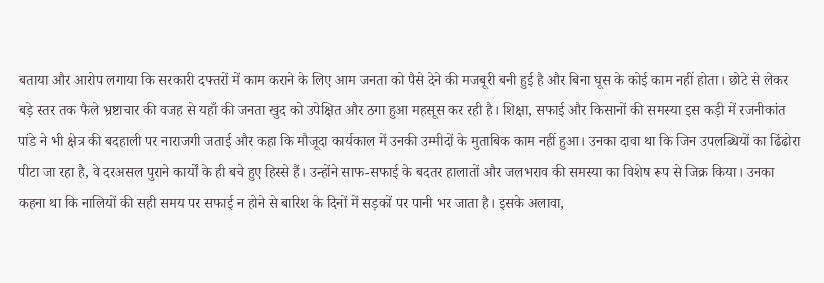बताया और आरोप लगाया कि सरकारी दफ्तरों में काम कराने के लिए आम जनता को पैसे देने की मजबूरी बनी हुई है और बिना घूस के कोई काम नहीं होता। छोटे से लेकर बड़े स्तर तक फैले भ्रष्टाचार की वजह से यहाँ की जनता खुद को उपेक्षित और ठगा हुआ महसूस कर रही है। शिक्षा, सफाई और किसानों की समस्या इस कड़ी में रजनीकांत पांडे ने भी क्षेत्र की बदहाली पर नाराजगी जताई और कहा कि मौजूदा कार्यकाल में उनकी उम्मीदों के मुताबिक काम नहीं हुआ। उनका दावा था कि जिन उपलब्धियों का ढिंढोरा पीटा जा रहा है, वे दरअसल पुराने कार्यों के ही बचे हुए हिस्से हैं। उन्होंने साफ-सफाई के बदतर हालातों और जलभराव की समस्या का विशेष रूप से जिक्र किया। उनका कहना था कि नालियों की सही समय पर सफाई न होने से बारिश के दिनों में सड़कों पर पानी भर जाता है। इसके अलावा,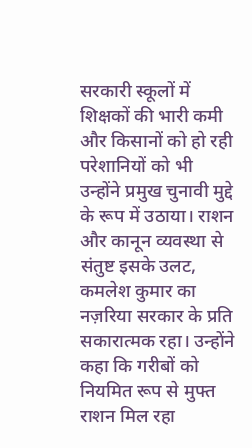सरकारी स्कूलों में शिक्षकों की भारी कमी और किसानों को हो रही परेशानियों को भी उन्होंने प्रमुख चुनावी मुद्दे के रूप में उठाया। राशन और कानून व्यवस्था से संतुष्ट इसके उलट, कमलेश कुमार का नज़रिया सरकार के प्रति सकारात्मक रहा। उन्होंने कहा कि गरीबों को नियमित रूप से मुफ्त राशन मिल रहा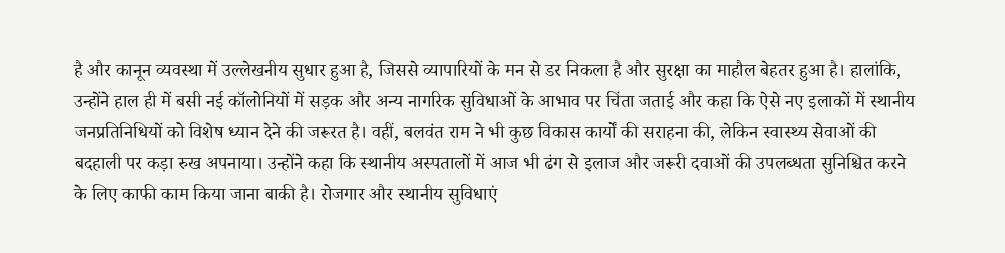है और कानून व्यवस्था में उल्लेखनीय सुधार हुआ है, जिससे व्यापारियों के मन से डर निकला है और सुरक्षा का माहौल बेहतर हुआ है। हालांकि, उन्होंने हाल ही में बसी नई कॉलोनियों में सड़क और अन्य नागरिक सुविधाओं के आभाव पर चिंता जताई और कहा कि ऐसे नए इलाकों में स्थानीय जनप्रतिनिधियों को विशेष ध्यान देने की जरूरत है। वहीं, बलवंत राम ने भी कुछ विकास कार्यों की सराहना की, लेकिन स्वास्थ्य सेवाओं की बदहाली पर कड़ा रुख अपनाया। उन्होंने कहा कि स्थानीय अस्पतालों में आज भी ढंग से इलाज और जरूरी दवाओं की उपलब्धता सुनिश्चित करने के लिए काफी काम किया जाना बाकी है। रोजगार और स्थानीय सुविधाएं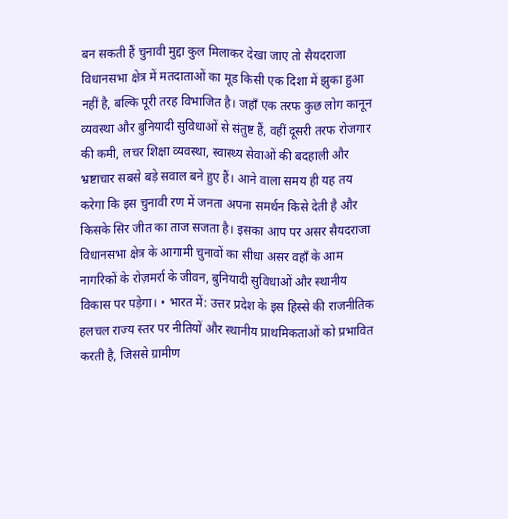बन सकती हैं चुनावी मुद्दा कुल मिलाकर देखा जाए तो सैयदराजा विधानसभा क्षेत्र में मतदाताओं का मूड किसी एक दिशा में झुका हुआ नहीं है, बल्कि पूरी तरह विभाजित है। जहाँ एक तरफ कुछ लोग कानून व्यवस्था और बुनियादी सुविधाओं से संतुष्ट हैं, वहीं दूसरी तरफ रोजगार की कमी, लचर शिक्षा व्यवस्था, स्वास्थ्य सेवाओं की बदहाली और भ्रष्टाचार सबसे बड़े सवाल बने हुए हैं। आने वाला समय ही यह तय करेगा कि इस चुनावी रण में जनता अपना समर्थन किसे देती है और किसके सिर जीत का ताज सजता है। इसका आप पर असर सैयदराजा विधानसभा क्षेत्र के आगामी चुनावों का सीधा असर वहाँ के आम नागरिकों के रोज़मर्रा के जीवन, बुनियादी सुविधाओं और स्थानीय विकास पर पड़ेगा। • भारत में: उत्तर प्रदेश के इस हिस्से की राजनीतिक हलचल राज्य स्तर पर नीतियों और स्थानीय प्राथमिकताओं को प्रभावित करती है, जिससे ग्रामीण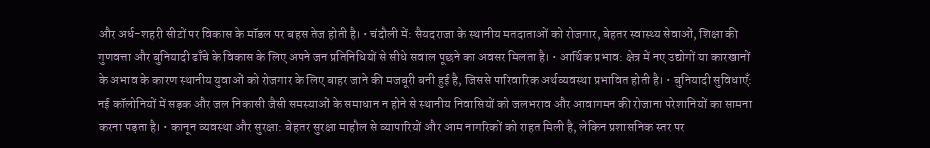और अर्ध-शहरी सीटों पर विकास के मॉडल पर बहस तेज होती है। • चंदौली में: सैयदराजा के स्थानीय मतदाताओं को रोजगार, बेहतर स्वास्थ्य सेवाओं, शिक्षा की गुणवत्ता और बुनियादी ढाँचे के विकास के लिए अपने जन प्रतिनिधियों से सीधे सवाल पूछने का अवसर मिलता है। • आर्थिक प्रभाव: क्षेत्र में नए उद्योगों या कारखानों के अभाव के कारण स्थानीय युवाओं को रोजगार के लिए बाहर जाने की मजबूरी बनी हुई है, जिससे पारिवारिक अर्थव्यवस्था प्रभावित होती है। • बुनियादी सुविधाएँ: नई कॉलोनियों में सड़क और जल निकासी जैसी समस्याओं के समाधान न होने से स्थानीय निवासियों को जलभराव और आवागमन की रोजाना परेशानियों का सामना करना पड़ता है। • कानून व्यवस्था और सुरक्षा: बेहतर सुरक्षा माहौल से व्यापारियों और आम नागरिकों को राहत मिली है, लेकिन प्रशासनिक स्तर पर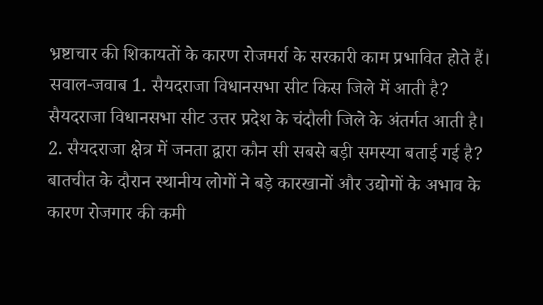भ्रष्टाचार की शिकायतों के कारण रोजमर्रा के सरकारी काम प्रभावित होते हैं। सवाल-जवाब 1. सैयदराजा विधानसभा सीट किस जिले में आती है? सैयदराजा विधानसभा सीट उत्तर प्रदेश के चंदौली जिले के अंतर्गत आती है। 2. सैयदराजा क्षेत्र में जनता द्वारा कौन सी सबसे बड़ी समस्या बताई गई है? बातचीत के दौरान स्थानीय लोगों ने बड़े कारखानों और उद्योगों के अभाव के कारण रोजगार की कमी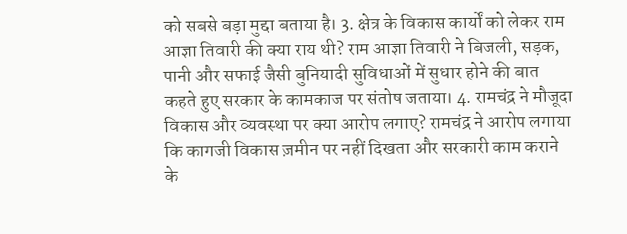को सबसे बड़ा मुद्दा बताया है। 3. क्षेत्र के विकास कार्यों को लेकर राम आज्ञा तिवारी की क्या राय थी? राम आज्ञा तिवारी ने बिजली, सड़क, पानी और सफाई जैसी बुनियादी सुविधाओं में सुधार होने की बात कहते हुए सरकार के कामकाज पर संतोष जताया। 4. रामचंद्र ने मौजूदा विकास और व्यवस्था पर क्या आरोप लगाए? रामचंद्र ने आरोप लगाया कि कागजी विकास ज़मीन पर नहीं दिखता और सरकारी काम कराने के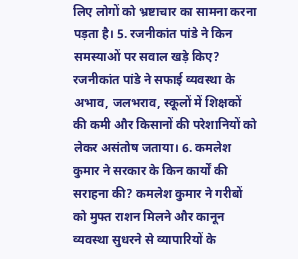लिए लोगों को भ्रष्टाचार का सामना करना पड़ता है। 5. रजनीकांत पांडे ने किन समस्याओं पर सवाल खड़े किए? रजनीकांत पांडे ने सफाई व्यवस्था के अभाव, जलभराव, स्कूलों में शिक्षकों की कमी और किसानों की परेशानियों को लेकर असंतोष जताया। 6. कमलेश कुमार ने सरकार के किन कार्यों की सराहना की? कमलेश कुमार ने गरीबों को मुफ्त राशन मिलने और कानून व्यवस्था सुधरने से व्यापारियों के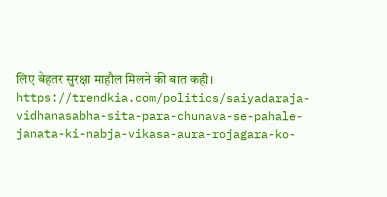लिए बेहतर सुरक्षा माहौल मिलने की बात कही। https://trendkia.com/politics/saiyadaraja-vidhanasabha-sita-para-chunava-se-pahale-janata-ki-nabja-vikasa-aura-rojagara-ko-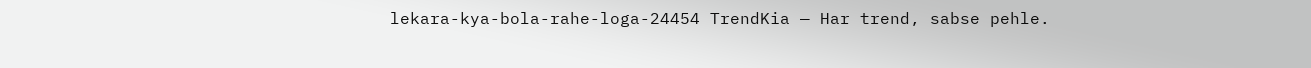lekara-kya-bola-rahe-loga-24454 TrendKia — Har trend, sabse pehle.